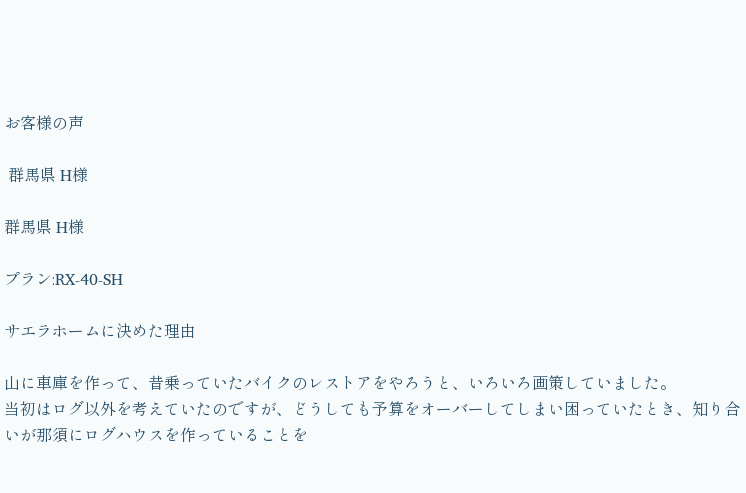お客様の声

 群馬県 H様

群馬県 H様

プラン:RX-40-SH

サエラホームに決めた理由

山に車庫を作って、昔乗っていたバイクのレストアをやろうと、いろいろ画策していました。
当初はログ以外を考えていたのですが、どうしても予算をオーバーしてしまい困っていたとき、知り合いが那須にログハウスを作っていることを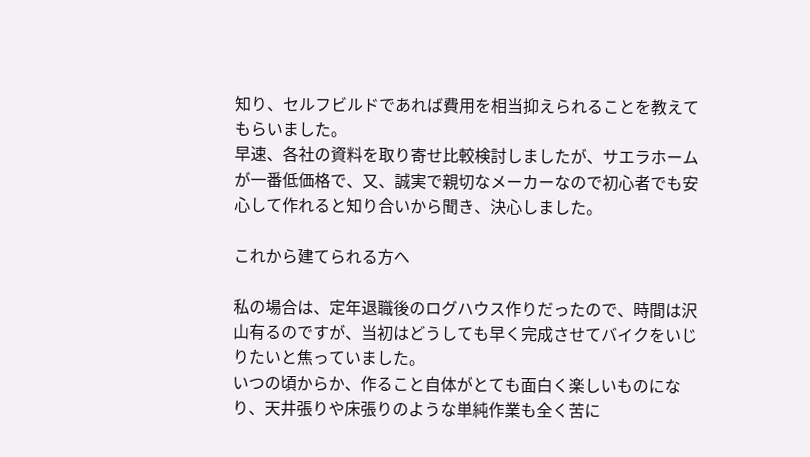知り、セルフビルドであれば費用を相当抑えられることを教えてもらいました。
早速、各社の資料を取り寄せ比較検討しましたが、サエラホームが一番低価格で、又、誠実で親切なメーカーなので初心者でも安心して作れると知り合いから聞き、決心しました。

これから建てられる方へ

私の場合は、定年退職後のログハウス作りだったので、時間は沢山有るのですが、当初はどうしても早く完成させてバイクをいじりたいと焦っていました。
いつの頃からか、作ること自体がとても面白く楽しいものになり、天井張りや床張りのような単純作業も全く苦に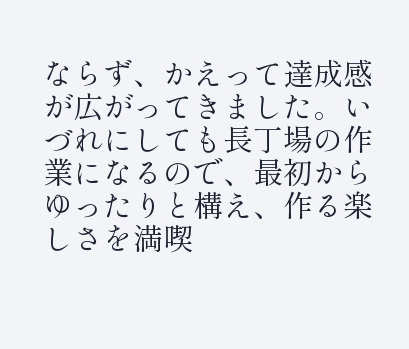ならず、かえって達成感が広がってきました。いづれにしても長丁場の作業になるので、最初からゆったりと構え、作る楽しさを満喫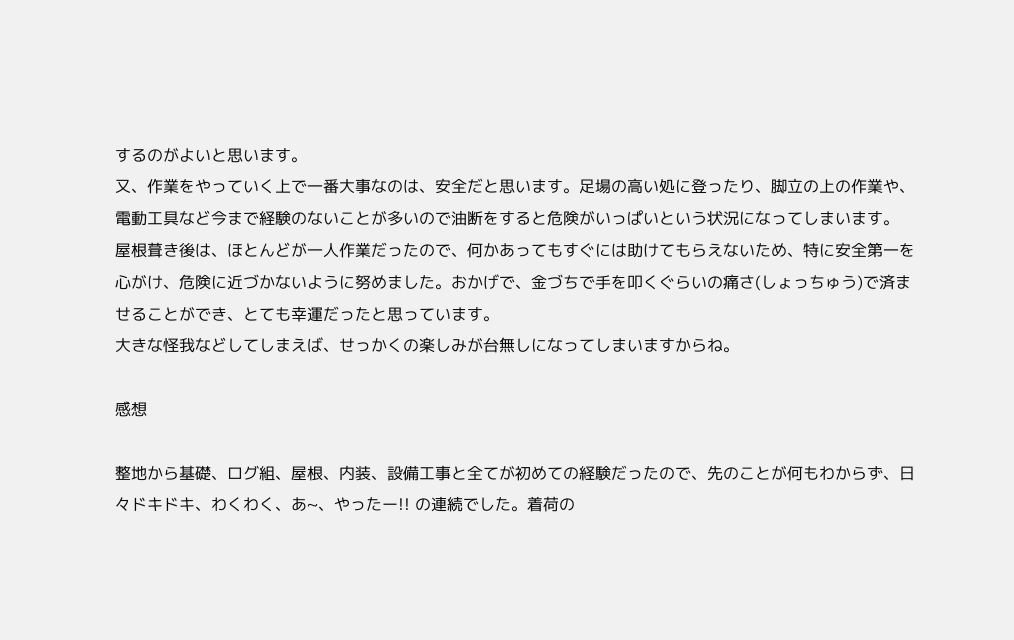するのがよいと思います。
又、作業をやっていく上で一番大事なのは、安全だと思います。足場の高い処に登ったり、脚立の上の作業や、電動工具など今まで経験のないことが多いので油断をすると危険がいっぱいという状況になってしまいます。
屋根葺き後は、ほとんどが一人作業だったので、何かあってもすぐには助けてもらえないため、特に安全第一を心がけ、危険に近づかないように努めました。おかげで、金づちで手を叩くぐらいの痛さ(しょっちゅう)で済ませることができ、とても幸運だったと思っています。
大きな怪我などしてしまえば、せっかくの楽しみが台無しになってしまいますからね。

感想

整地から基礎、ログ組、屋根、内装、設備工事と全てが初めての経験だったので、先のことが何もわからず、日々ドキドキ、わくわく、あ~、やったー!! の連続でした。着荷の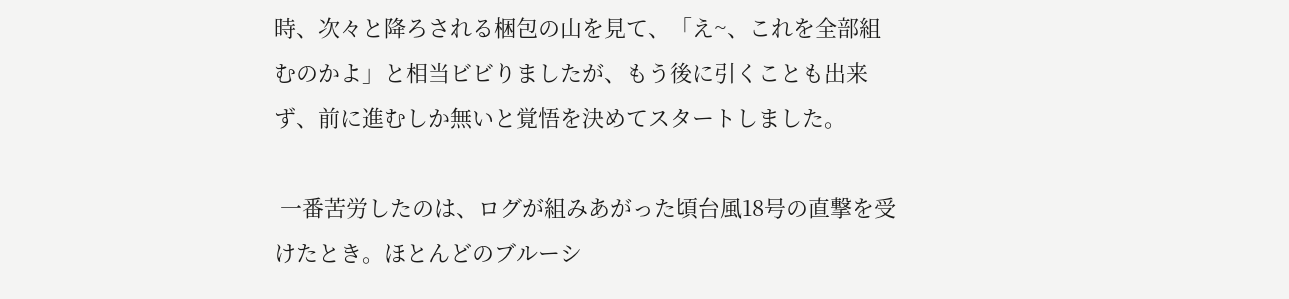時、次々と降ろされる梱包の山を見て、「え~、これを全部組むのかよ」と相当ビビりましたが、もう後に引くことも出来ず、前に進むしか無いと覚悟を決めてスタートしました。

 一番苦労したのは、ログが組みあがった頃台風18号の直撃を受けたとき。ほとんどのブルーシ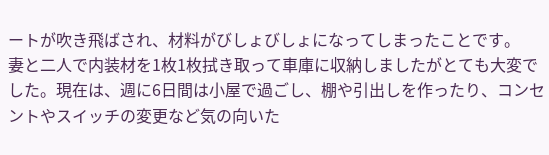ートが吹き飛ばされ、材料がびしょびしょになってしまったことです。
妻と二人で内装材を1枚1枚拭き取って車庫に収納しましたがとても大変でした。現在は、週に6日間は小屋で過ごし、棚や引出しを作ったり、コンセントやスイッチの変更など気の向いた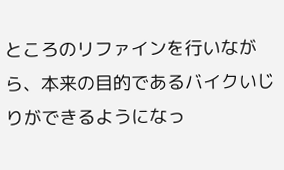ところのリファインを行いながら、本来の目的であるバイクいじりができるようになっ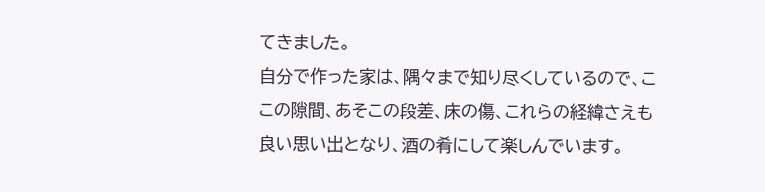てきました。
自分で作った家は、隅々まで知り尽くしているので、ここの隙間、あそこの段差、床の傷、これらの経緯さえも良い思い出となり、酒の肴にして楽しんでいます。